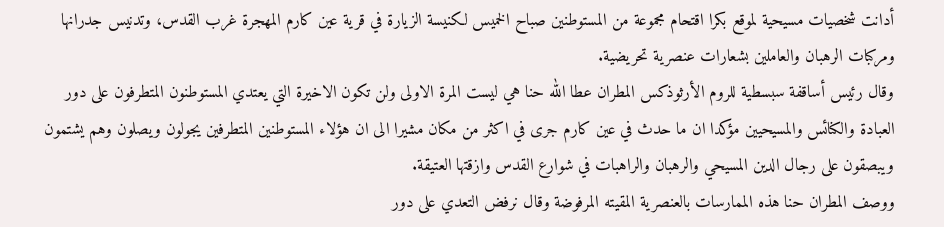أدانت شخصيات مسيحية لموقع بكرا اقتحام مجموعة من المستوطنين صباح الخميس لكنيسة الزيارة في قرية عين كارم المهجرة غرب القدس، وتدنيس جدرانها ومركبات الرهبان والعاملين بشعارات عنصرية تحريضية.
وقال رئيس أساقفة سبسطية للروم الأرثوذكس المطران عطا الله حنا هي ليست المرة الاولى ولن تكون الاخيرة التي يعتدي المستوطنون المتطرفون على دور العبادة والكنائس والمسيحيين مؤكدا ان ما حدث في عين كارم جرى في اكثر من مكان مشيرا الى ان هؤلاء المستوطنين المتطرفين يجولون ويصلون وهم يشتمون ويبصقون على رجال الدين المسيحي والرهبان والراهبات في شوارع القدس وازقتها العتيقة.
ووصف المطران حنا هذه الممارسات بالعنصرية المقيته المرفوضة وقال نرفض التعدي على دور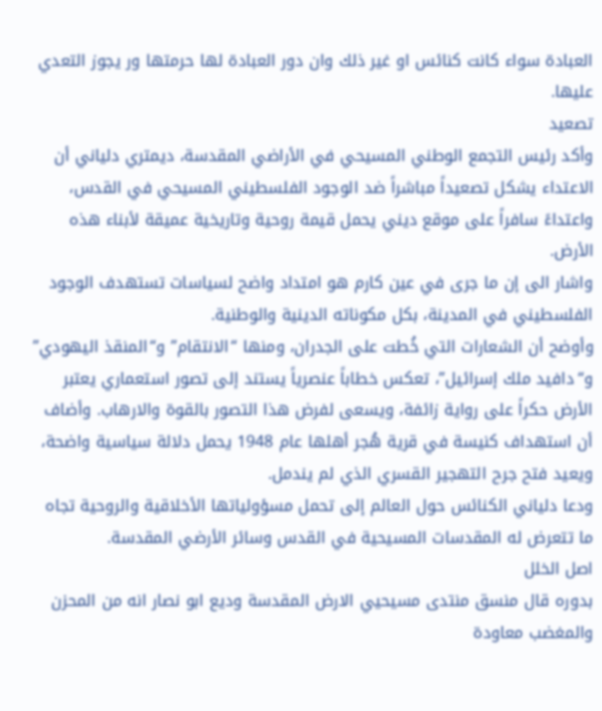العبادة سواء كانت كنائس او غير ذلك وان دور العبادة لها حرمتها ور يجوز التعدي عليها.
تصعيد
وأكد رئيس التجمع الوطني المسيحي في الأراضي المقدسة، ديمتري دلياني أن الاعتداء يشكل تصعيداً مباشراً ضد الوجود الفلسطيني المسيحي في القدس، واعتداءً سافراً على موقع ديني يحمل قيمة روحية وتاريخية عميقة لأبناء هذه الأرض.
واشار الى إن ما جرى في عين كارم هو امتداد واضح لسياسات تستهدف الوجود الفلسطيني في المدينة، بكل مكوناته الدينية والوطنية.
وأوضح أن الشعارات التي خُطت على الجدران، ومنها “الانتقام” و“المنقذ اليهودي” و“دافيد ملك إسرائيل”، تعكس خطاباً عنصرياً يستند إلى تصور استعماري يعتبر الأرض حكراً على رواية زائفة، ويسعى لفرض هذا التصور بالقوة والارهاب. وأضاف أن استهداف كنيسة في قرية هُجر أهلها عام 1948 يحمل دلالة سياسية واضحة، ويعيد فتح جرح التهجير القسري الذي لم يندمل.
ودعا دلياني الكنائس حول العالم إلى تحمل مسؤولياتها الأخلاقية والروحية تجاه ما تتعرض له المقدسات المسيحية في القدس وسائر الأرضي المقدسة.
اصل الخلل
بدوره قال منسق منتدى مسيحيي الارض المقدسة وديع ابو نصار انه من المحزن والمغضب معاودة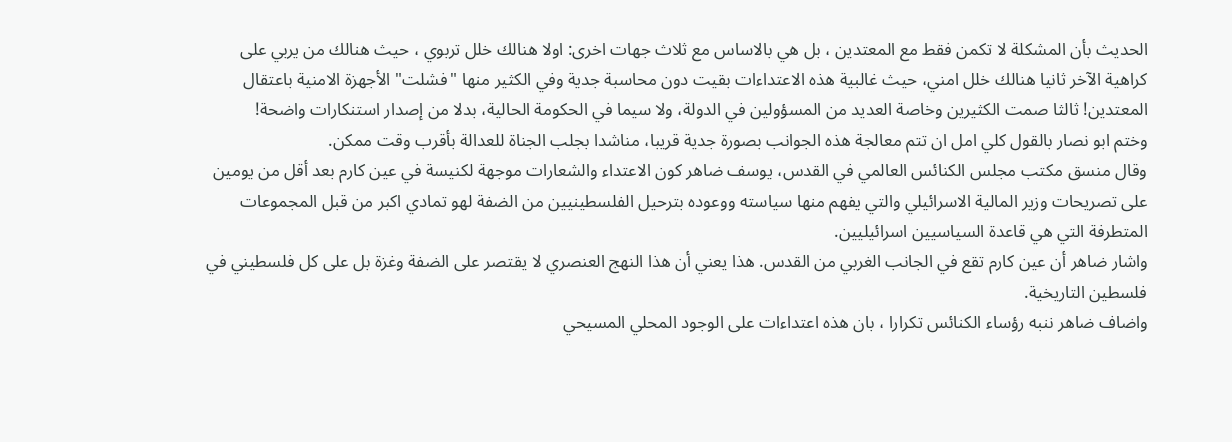الحديث بأن المشكلة لا تكمن فقط مع المعتدين ، بل هي بالاساس مع ثلاث جهات اخرى: اولا هنالك خلل تربوي ، حيث هنالك من يربي على كراهية الآخر ثانيا هنالك خلل امني، حيث غالبية هذه الاعتداءات بقيت دون محاسبة جدية وفي الكثير منها "فشلت" الأجهزة الامنية باعتقال المعتدين! ثالثا صمت الكثيرين وخاصة العديد من المسؤولين في الدولة، ولا سيما في الحكومة الحالية، بدلا من إصدار استنكارات واضحة!
وختم ابو نصار بالقول كلي امل ان تتم معالجة هذه الجوانب بصورة جدية قريبا، مناشدا بجلب الجناة للعدالة بأقرب وقت ممكن.
وقال منسق مكتب مجلس الكنائس العالمي في القدس، يوسف ضاهر كون الاعتداء والشعارات موجهة لكنيسة في عين كارم بعد أقل من يومين على تصريحات وزير المالية الاسرائيلي والتي يفهم منها سياسته ووعوده بترحيل الفلسطينيين من الضفة لهو تمادي اكبر من قبل المجموعات المتطرفة التي هي قاعدة السياسيين اسرائيليين.
واشار ضاهر أن عين كارم تقع في الجانب الغربي من القدس. هذا يعني أن هذا النهج العنصري لا يقتصر على الضفة وغزة بل على كل فلسطيني في فلسطين التاريخية.
واضاف ضاهر ننبه رؤساء الكنائس تكرارا ، بان هذه اعتداءات على الوجود المحلي المسيحي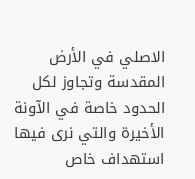الاصلي في الأرض المقدسة وتجاوز لكل الحدود خاصة في الآونة الأخيرة والتي نرى فيها استهداف خاص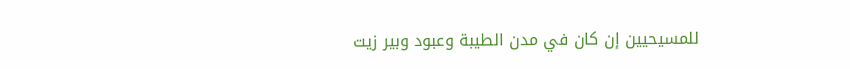للمسيحيين إن كان في مدن الطيبة وعبود وبير زيت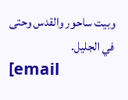وبيت ساحور والقدس وحتى في الجليل.
[email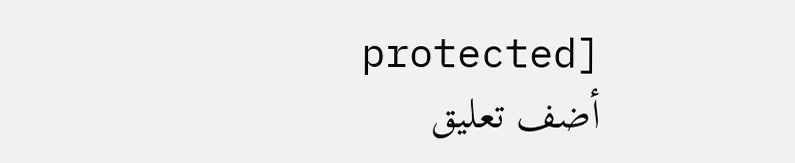protected]
أضف تعليق